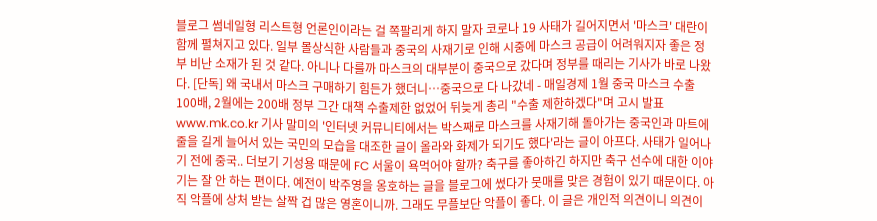블로그 썸네일형 리스트형 언론인이라는 걸 쪽팔리게 하지 말자 코로나 19 사태가 길어지면서 '마스크' 대란이 함께 펼쳐지고 있다. 일부 몰상식한 사람들과 중국의 사재기로 인해 시중에 마스크 공급이 어려워지자 좋은 정부 비난 소재가 된 것 같다. 아니나 다를까 마스크의 대부분이 중국으로 갔다며 정부를 때리는 기사가 바로 나왔다. [단독] 왜 국내서 마스크 구매하기 힘든가 했더니…중국으로 다 나갔네 - 매일경제 1월 중국 마스크 수출 100배, 2월에는 200배 정부 그간 대책 수출제한 없었어 뒤늦게 총리 "수출 제한하겠다"며 고시 발표 www.mk.co.kr 기사 말미의 '인터넷 커뮤니티에서는 박스째로 마스크를 사재기해 돌아가는 중국인과 마트에 줄을 길게 늘어서 있는 국민의 모습을 대조한 글이 올라와 화제가 되기도 했다'라는 글이 아프다. 사태가 일어나기 전에 중국.. 더보기 기성용 때문에 FC 서울이 욕먹어야 할까? 축구를 좋아하긴 하지만 축구 선수에 대한 이야기는 잘 안 하는 편이다. 예전이 박주영을 옹호하는 글을 블로그에 썼다가 뭇매를 맞은 경험이 있기 때문이다. 아직 악플에 상처 받는 살짝 겁 많은 영혼이니까. 그래도 무플보단 악플이 좋다. 이 글은 개인적 의견이니 의견이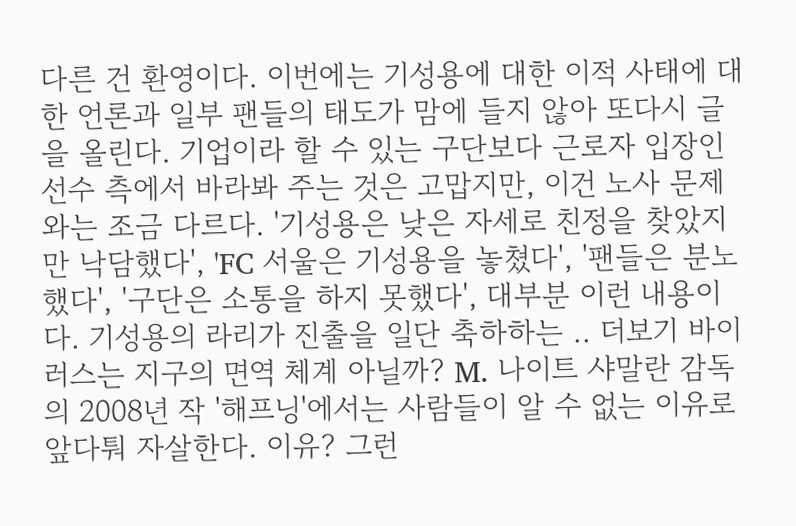다른 건 환영이다. 이번에는 기성용에 대한 이적 사태에 대한 언론과 일부 팬들의 태도가 맘에 들지 않아 또다시 글을 올린다. 기업이라 할 수 있는 구단보다 근로자 입장인 선수 측에서 바라봐 주는 것은 고맙지만, 이건 노사 문제와는 조금 다르다. '기성용은 낮은 자세로 친정을 찾았지만 낙담했다', 'FC 서울은 기성용을 놓쳤다', '팬들은 분노했다', '구단은 소통을 하지 못했다', 대부분 이런 내용이다. 기성용의 라리가 진출을 일단 축하하는 .. 더보기 바이러스는 지구의 면역 체계 아닐까? M. 나이트 샤말란 감독의 2008년 작 '해프닝'에서는 사람들이 알 수 없는 이유로 앞다퉈 자살한다. 이유? 그런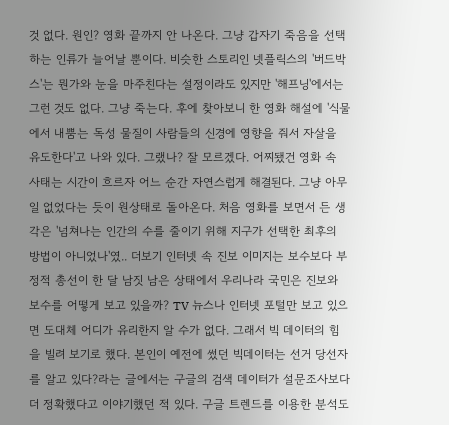것 없다. 원인? 영화 끝까지 안 나온다. 그냥 갑자기 죽음을 선택하는 인류가 늘어날 뿐이다. 비슷한 스토리인 넷플릭스의 '버드박스'는 뭔가와 눈을 마주친다는 설정이라도 있지만 '해프닝'에서는 그런 것도 없다. 그냥 죽는다. 후에 찾아보니 한 영화 해설에 '식물에서 내뿜는 독성 물질이 사람들의 신경에 영향을 줘서 자살을 유도한다'고 나와 있다. 그랬나? 잘 모르겠다. 어찌됐건 영화 속 사태는 시간이 흐르자 어느 순간 자연스럽게 해결된다. 그냥 아무 일 없었다는 듯이 원상태로 돌아온다. 처음 영화를 보면서 든 생각은 '넘쳐나는 인간의 수를 줄이기 위해 지구가 선택한 최후의 방법이 아니었나'였.. 더보기 인터넷 속 진보 이미지는 보수보다 부정적 총선이 한 달 남짓 남은 상태에서 우리나라 국민은 진보와 보수를 어떻게 보고 있을까? TV 뉴스나 인터넷 포털만 보고 있으면 도대체 어디가 유리한지 알 수가 없다. 그래서 빅 데이터의 힘을 빌려 보기로 했다. 본인이 예전에 썼던 빅데이터는 선거 당선자를 알고 있다?라는 글에서는 구글의 검색 데이터가 설문조사보다 더 정확했다고 이야기했던 적 있다. 구글 트렌드를 이용한 분석도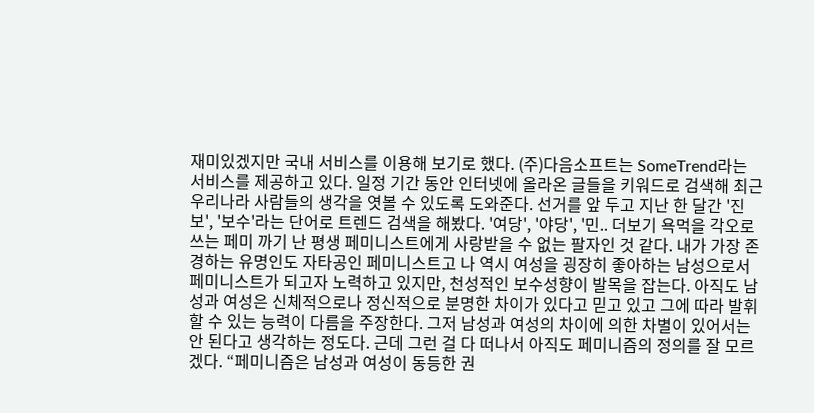재미있겠지만 국내 서비스를 이용해 보기로 했다. (주)다음소프트는 SomeTrend라는 서비스를 제공하고 있다. 일정 기간 동안 인터넷에 올라온 글들을 키워드로 검색해 최근 우리나라 사람들의 생각을 엿볼 수 있도록 도와준다. 선거를 앞 두고 지난 한 달간 '진보', '보수'라는 단어로 트렌드 검색을 해봤다. '여당', '야당', '민.. 더보기 욕먹을 각오로 쓰는 페미 까기 난 평생 페미니스트에게 사랑받을 수 없는 팔자인 것 같다. 내가 가장 존경하는 유명인도 자타공인 페미니스트고 나 역시 여성을 굉장히 좋아하는 남성으로서 페미니스트가 되고자 노력하고 있지만, 천성적인 보수성향이 발목을 잡는다. 아직도 남성과 여성은 신체적으로나 정신적으로 분명한 차이가 있다고 믿고 있고 그에 따라 발휘할 수 있는 능력이 다름을 주장한다. 그저 남성과 여성의 차이에 의한 차별이 있어서는 안 된다고 생각하는 정도다. 근데 그런 걸 다 떠나서 아직도 페미니즘의 정의를 잘 모르겠다. “페미니즘은 남성과 여성이 동등한 권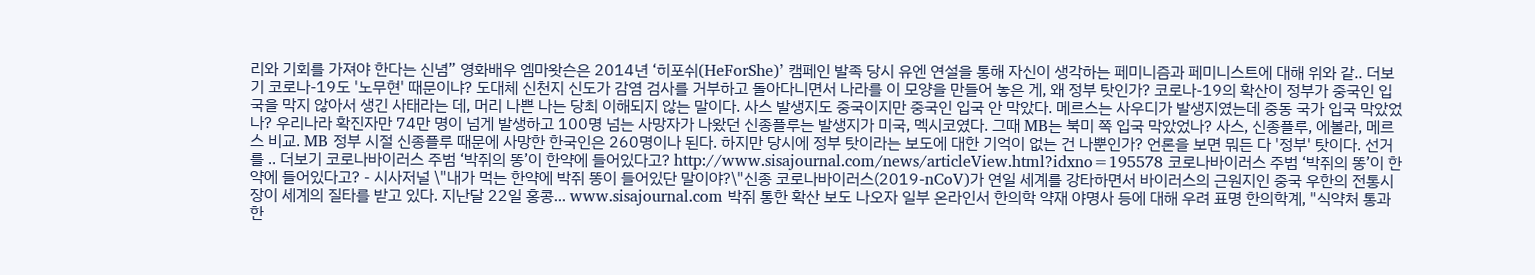리와 기회를 가져야 한다는 신념” 영화배우 엠마왓슨은 2014년 ‘히포쉬(HeForShe)’ 캠페인 발족 당시 유엔 연설을 통해 자신이 생각하는 페미니즘과 페미니스트에 대해 위와 같.. 더보기 코로나-19도 '노무현' 때문이냐? 도대체 신천지 신도가 감염 검사를 거부하고 돌아다니면서 나라를 이 모양을 만들어 놓은 게, 왜 정부 탓인가? 코로나-19의 확산이 정부가 중국인 입국을 막지 않아서 생긴 사태라는 데, 머리 나쁜 나는 당최 이해되지 않는 말이다. 사스 발생지도 중국이지만 중국인 입국 안 막았다. 메르스는 사우디가 발생지였는데 중동 국가 입국 막았었나? 우리나라 확진자만 74만 명이 넘게 발생하고 100명 넘는 사망자가 나왔던 신종플루는 발생지가 미국, 멕시코였다. 그때 MB는 북미 쪽 입국 막았었나? 사스, 신종플루, 에볼라, 메르스 비교. MB 정부 시절 신종플루 때문에 사망한 한국인은 260명이나 된다. 하지만 당시에 정부 탓이라는 보도에 대한 기억이 없는 건 나뿐인가? 언론을 보면 뭐든 다 '정부' 탓이다. 선거를 .. 더보기 코로나바이러스 주범 ‘박쥐의 똥’이 한약에 들어있다고? http://www.sisajournal.com/news/articleView.html?idxno=195578 코로나바이러스 주범 ‘박쥐의 똥’이 한약에 들어있다고? - 시사저널 \"내가 먹는 한약에 박쥐 똥이 들어있단 말이야?\"신종 코로나바이러스(2019-nCoV)가 연일 세계를 강타하면서 바이러스의 근원지인 중국 우한의 전통시장이 세계의 질타를 받고 있다. 지난달 22일 홍콩... www.sisajournal.com 박쥐 통한 확산 보도 나오자 일부 온라인서 한의학 약재 야명사 등에 대해 우려 표명 한의학계, "식약처 통과한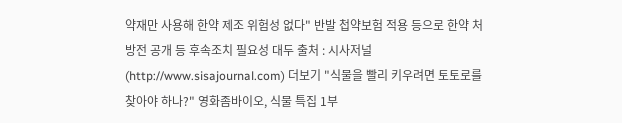약재만 사용해 한약 제조 위험성 없다" 반발 첩약보험 적용 등으로 한약 처방전 공개 등 후속조치 필요성 대두 출처 : 시사저널(http://www.sisajournal.com) 더보기 "식물을 빨리 키우려면 토토로를 찾아야 하나?" 영화좀바이오, 식물 특집 1부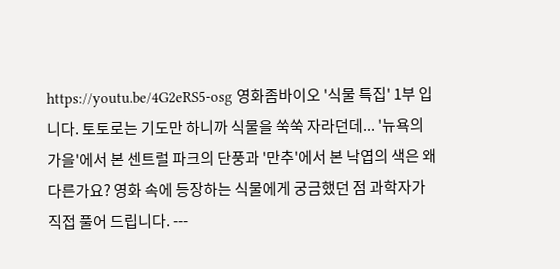https://youtu.be/4G2eRS5-osg 영화좀바이오 '식물 특집' 1부 입니다. 토토로는 기도만 하니까 식물을 쑥쑥 자라던데... '뉴욕의 가을'에서 본 센트럴 파크의 단풍과 '만추'에서 본 낙엽의 색은 왜 다른가요? 영화 속에 등장하는 식물에게 궁금했던 점 과학자가 직접 풀어 드립니다. ---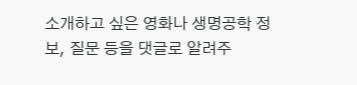소개하고 싶은 영화나 생명공학 정보, 질문 등을 댓글로 알려주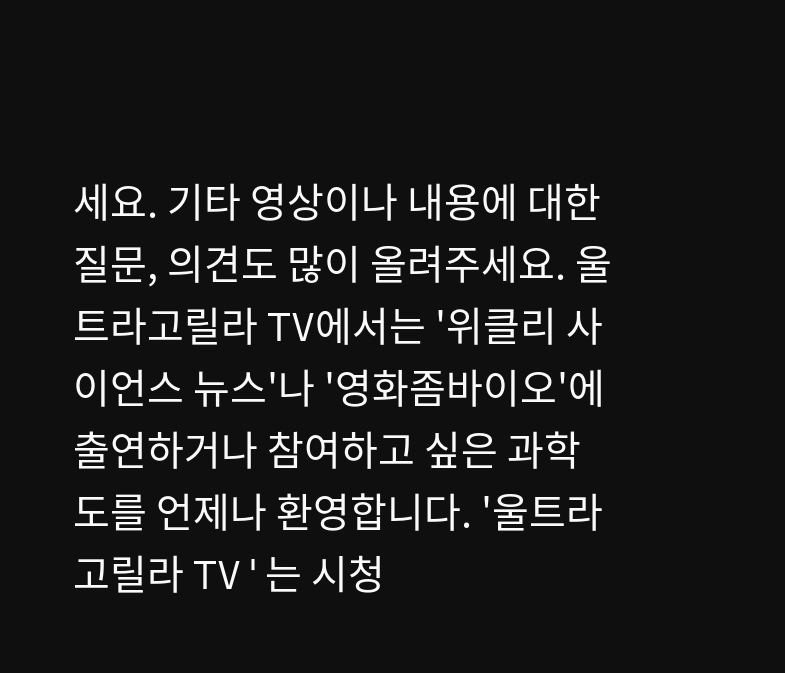세요. 기타 영상이나 내용에 대한 질문, 의견도 많이 올려주세요. 울트라고릴라 TV에서는 '위클리 사이언스 뉴스'나 '영화좀바이오'에 출연하거나 참여하고 싶은 과학도를 언제나 환영합니다. '울트라고릴라 TV'는 시청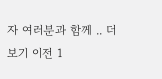자 여러분과 함께 .. 더보기 이전 1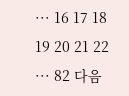··· 16 17 18 19 20 21 22 ··· 82 다음